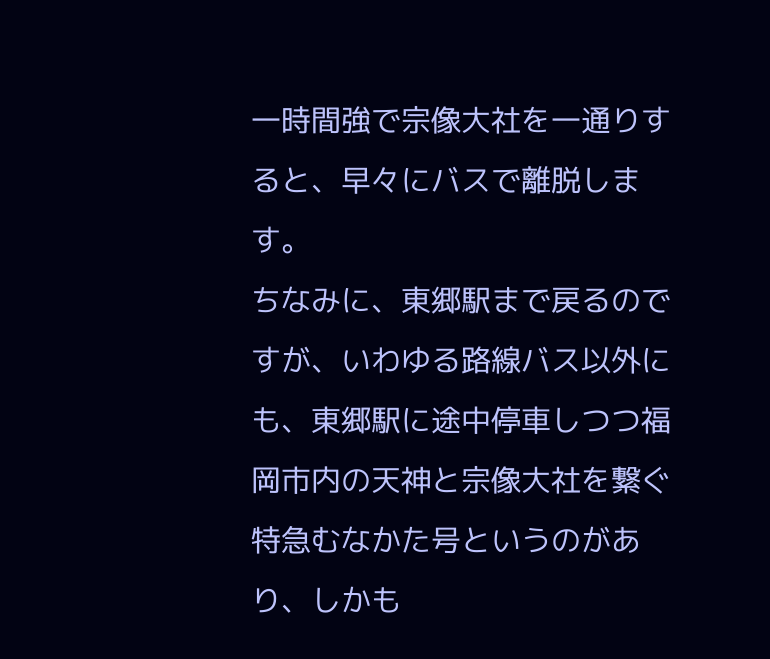一時間強で宗像大社を一通りすると、早々にバスで離脱します。
ちなみに、東郷駅まで戻るのですが、いわゆる路線バス以外にも、東郷駅に途中停車しつつ福岡市内の天神と宗像大社を繋ぐ特急むなかた号というのがあり、しかも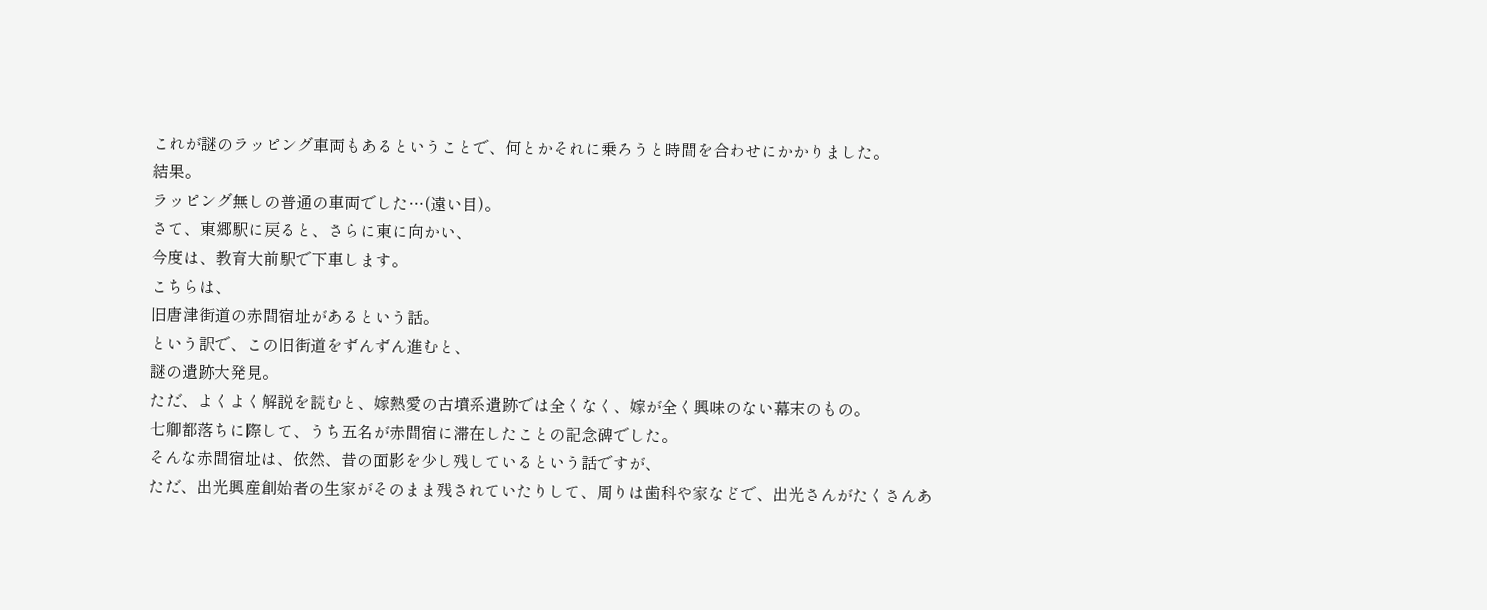これが謎のラッピング車両もあるということで、何とかそれに乗ろうと時間を合わせにかかりました。
結果。
ラッピング無しの普通の車両でした…(遠い目)。
さて、東郷駅に戻ると、さらに東に向かい、
今度は、教育大前駅で下車します。
こちらは、
旧唐津街道の赤間宿址があるという話。
という訳で、この旧街道をずんずん進むと、
謎の遺跡大発見。
ただ、よくよく解説を読むと、嫁熱愛の古墳系遺跡では全くなく、嫁が全く興味のない幕末のもの。
七卿都落ちに際して、うち五名が赤間宿に滞在したことの記念碑でした。
そんな赤間宿址は、依然、昔の面影を少し残しているという話ですが、
ただ、出光興産創始者の生家がそのまま残されていたりして、周りは歯科や家などで、出光さんがたくさんあ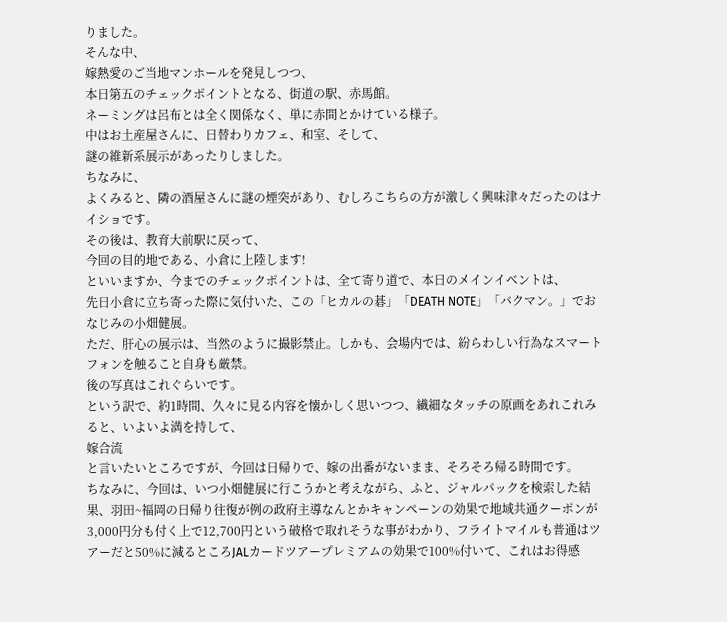りました。
そんな中、
嫁熱愛のご当地マンホールを発見しつつ、
本日第五のチェックポイントとなる、街道の駅、赤馬館。
ネーミングは呂布とは全く関係なく、単に赤間とかけている様子。
中はお土産屋さんに、日替わりカフェ、和室、そして、
謎の維新系展示があったりしました。
ちなみに、
よくみると、隣の酒屋さんに謎の煙突があり、むしろこちらの方が激しく興味津々だったのはナイショです。
その後は、教育大前駅に戻って、
今回の目的地である、小倉に上陸します!
といいますか、今までのチェックポイントは、全て寄り道で、本日のメインイベントは、
先日小倉に立ち寄った際に気付いた、この「ヒカルの碁」「DEATH NOTE」「バクマン。」でおなじみの小畑健展。
ただ、肝心の展示は、当然のように撮影禁止。しかも、会場内では、紛らわしい行為なスマートフォンを触ること自身も厳禁。
後の写真はこれぐらいです。
という訳で、約1時間、久々に見る内容を懐かしく思いつつ、繊細なタッチの原画をあれこれみると、いよいよ満を持して、
嫁合流
と言いたいところですが、今回は日帰りで、嫁の出番がないまま、そろそろ帰る時間です。
ちなみに、今回は、いつ小畑健展に行こうかと考えながら、ふと、ジャルパックを検索した結果、羽田~福岡の日帰り往復が例の政府主導なんとかキャンペーンの効果で地域共通クーポンが3,000円分も付く上で12,700円という破格で取れそうな事がわかり、フライトマイルも普通はツアーだと50%に減るところJALカードツアープレミアムの効果で100%付いて、これはお得感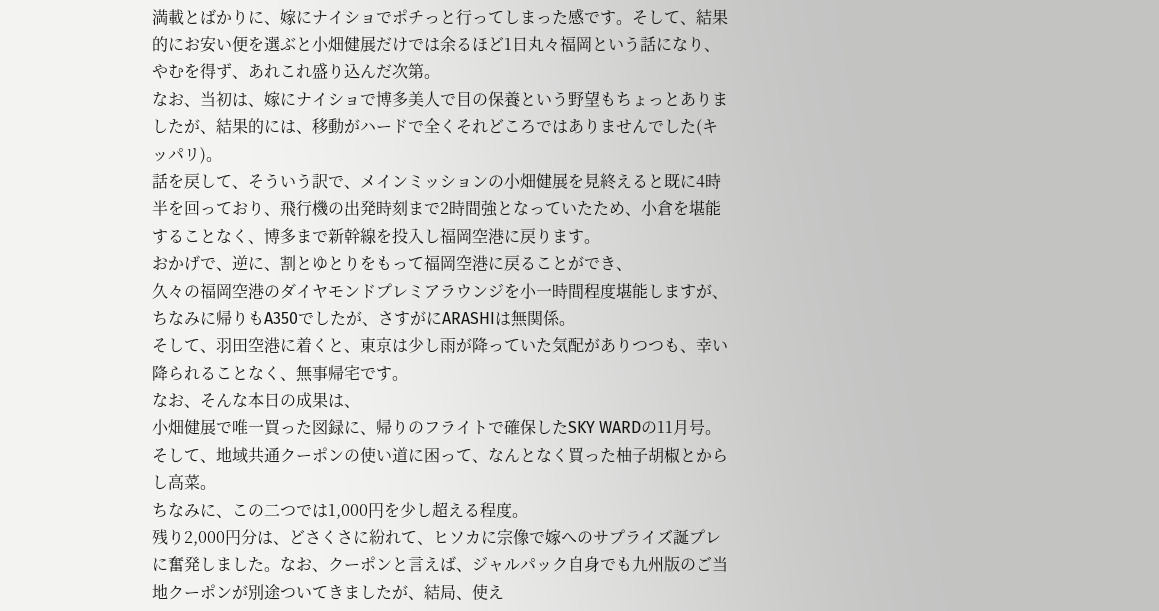満載とばかりに、嫁にナイショでポチっと行ってしまった感です。そして、結果的にお安い便を選ぶと小畑健展だけでは余るほど1日丸々福岡という話になり、やむを得ず、あれこれ盛り込んだ次第。
なお、当初は、嫁にナイショで博多美人で目の保養という野望もちょっとありましたが、結果的には、移動がハードで全くそれどころではありませんでした(キッパリ)。
話を戻して、そういう訳で、メインミッションの小畑健展を見終えると既に4時半を回っており、飛行機の出発時刻まで2時間強となっていたため、小倉を堪能することなく、博多まで新幹線を投入し福岡空港に戻ります。
おかげで、逆に、割とゆとりをもって福岡空港に戻ることができ、
久々の福岡空港のダイヤモンドプレミアラウンジを小一時間程度堪能しますが、
ちなみに帰りもA350でしたが、さすがにARASHIは無関係。
そして、羽田空港に着くと、東京は少し雨が降っていた気配がありつつも、幸い降られることなく、無事帰宅です。
なお、そんな本日の成果は、
小畑健展で唯一買った図録に、帰りのフライトで確保したSKY WARDの11月号。
そして、地域共通クーポンの使い道に困って、なんとなく買った柚子胡椒とからし高菜。
ちなみに、この二つでは1,000円を少し超える程度。
残り2,000円分は、どさくさに紛れて、ヒソカに宗像で嫁へのサプライズ誕プレに奮発しました。なお、クーポンと言えば、ジャルパック自身でも九州版のご当地クーポンが別途ついてきましたが、結局、使え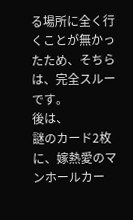る場所に全く行くことが無かったため、そちらは、完全スルーです。
後は、
謎のカード2枚に、嫁熱愛のマンホールカー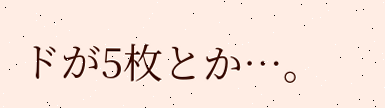ドが5枚とか…。